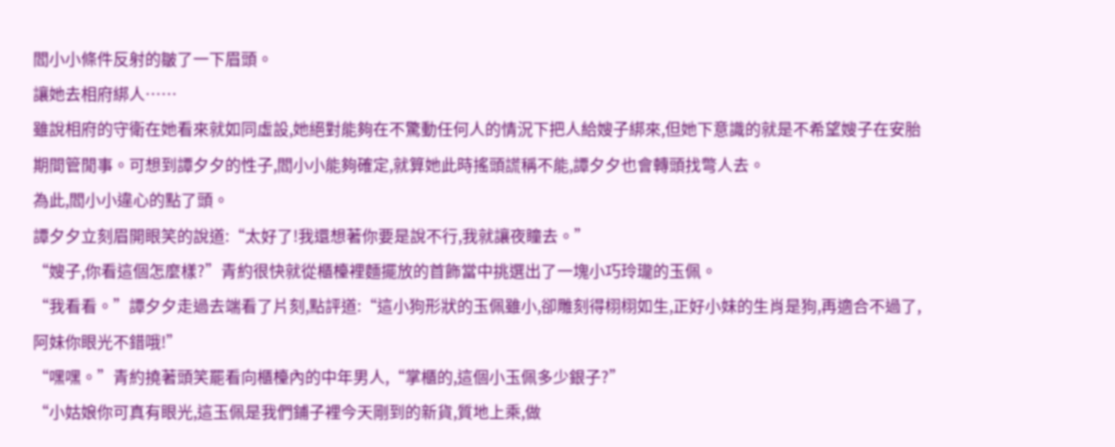閻小小條件反射的皺了一下眉頭。
讓她去相府綁人……
雖說相府的守衛在她看來就如同虛設,她絕對能夠在不驚動任何人的情況下把人給嫂子綁來,但她下意識的就是不希望嫂子在安胎期間管閒事。可想到譚夕夕的性子,閻小小能夠確定,就算她此時搖頭謊稱不能,譚夕夕也會轉頭找彆人去。
為此,閻小小違心的點了頭。
譚夕夕立刻眉開眼笑的說道:“太好了!我還想著你要是說不行,我就讓夜瞳去。”
“嫂子,你看這個怎麼樣?”青約很快就從櫃檯裡麵擺放的首飾當中挑選出了一塊小巧玲瓏的玉佩。
“我看看。”譚夕夕走過去端看了片刻,點評道:“這小狗形狀的玉佩雖小,卻雕刻得栩栩如生,正好小妹的生肖是狗,再適合不過了,阿妹你眼光不錯哦!”
“嘿嘿。”青約撓著頭笑罷看向櫃檯內的中年男人,“掌櫃的,這個小玉佩多少銀子?”
“小姑娘你可真有眼光,這玉佩是我們鋪子裡今天剛到的新貨,質地上乘,做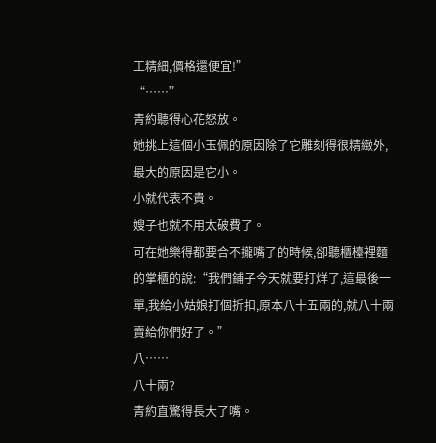工精細,價格還便宜!”
“……”
青約聽得心花怒放。
她挑上這個小玉佩的原因除了它雕刻得很精緻外,最大的原因是它小。
小就代表不貴。
嫂子也就不用太破費了。
可在她樂得都要合不攏嘴了的時候,卻聽櫃檯裡麵的掌櫃的說:“我們鋪子今天就要打烊了,這最後一單,我給小姑娘打個折扣,原本八十五兩的,就八十兩賣給你們好了。”
八……
八十兩?
青約直驚得長大了嘴。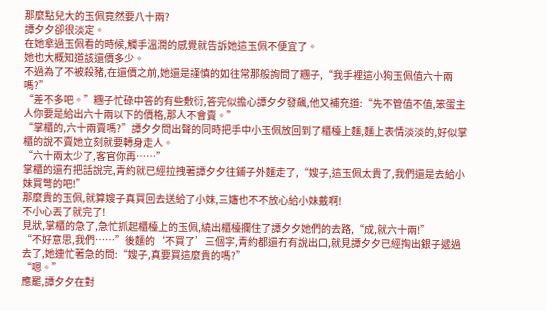那麼點兒大的玉佩竟然要八十兩?
譚夕夕卻很淡定。
在她拿過玉佩看的時候,觸手溫潤的感覺就告訴她這玉佩不便宜了。
她也大概知道該還價多少。
不過為了不被殺豬,在還價之前,她還是謹慎的如往常那般詢問了糰子,“我手裡這小狗玉佩值六十兩嗎?”
“差不多吧。”糰子忙碌中答的有些敷衍,答完似擔心譚夕夕發飆,他又補充道:“先不管值不值,笨蛋主人你要是給出六十兩以下的價格,那人不會賣。”
“掌櫃的,六十兩賣嗎?”譚夕夕問出聲的同時把手中小玉佩放回到了櫃檯上麵,麵上表情淡淡的,好似掌櫃的說不賣她立刻就要轉身走人。
“六十兩太少了,客官你再……”
掌櫃的還冇把話說完,青約就已經拉拽著譚夕夕往鋪子外麵走了,“嫂子,這玉佩太貴了,我們還是去給小妹買彆的吧!”
那麼貴的玉佩,就算嫂子真買回去送給了小妹,三嬸也不不放心給小妹戴啊!
不小心丟了就完了!
見狀,掌櫃的急了,急忙抓起櫃檯上的玉佩,繞出櫃檯攔住了譚夕夕她們的去路,“成,就六十兩!”
“不好意思,我們……”後麵的‘不買了’三個字,青約都還冇有說出口,就見譚夕夕已經掏出銀子遞過去了,她連忙著急的問:“嫂子,真要買這麼貴的嗎?”
“嗯。”
應罷,譚夕夕在對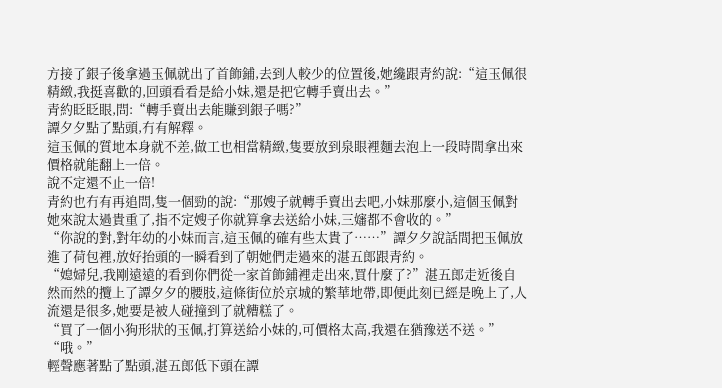方接了銀子後拿過玉佩就出了首飾鋪,去到人較少的位置後,她纔跟青約說:“這玉佩很精緻,我挺喜歡的,回頭看看是給小妹,還是把它轉手賣出去。”
青約眨眨眼,問:“轉手賣出去能賺到銀子嗎?”
譚夕夕點了點頭,冇有解釋。
這玉佩的質地本身就不差,做工也相當精緻,隻要放到泉眼裡麵去泡上一段時間拿出來價格就能翻上一倍。
說不定還不止一倍!
青約也冇有再追問,隻一個勁的說:“那嫂子就轉手賣出去吧,小妹那麼小,這個玉佩對她來說太過貴重了,指不定嫂子你就算拿去送給小妹,三嬸都不會收的。”
“你說的對,對年幼的小妹而言,這玉佩的確有些太貴了……”譚夕夕說話間把玉佩放進了荷包裡,放好抬頭的一瞬看到了朝她們走過來的湛五郎跟青約。
“媳婦兒,我剛遠遠的看到你們從一家首飾鋪裡走出來,買什麼了?”湛五郎走近後自然而然的攬上了譚夕夕的腰肢,這條街位於京城的繁華地帶,即便此刻已經是晚上了,人流還是很多,她要是被人碰撞到了就糟糕了。
“買了一個小狗形狀的玉佩,打算送給小妹的,可價格太高,我還在猶豫送不送。”
“哦。”
輕聲應著點了點頭,湛五郎低下頭在譚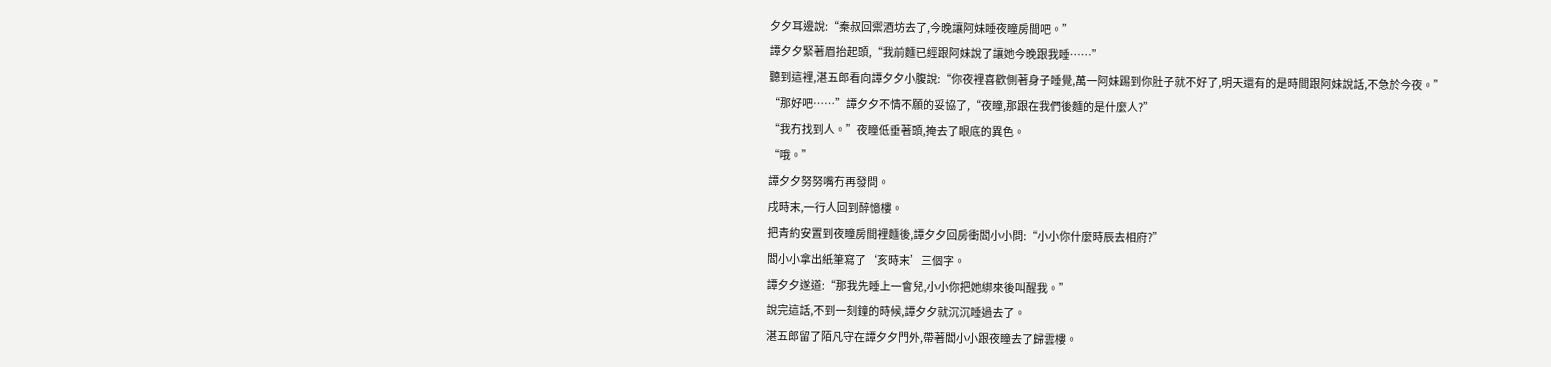夕夕耳邊說:“秦叔回禦酒坊去了,今晚讓阿妹睡夜瞳房間吧。”
譚夕夕緊著眉抬起頭,“我前麵已經跟阿妹說了讓她今晚跟我睡……”
聽到這裡,湛五郎看向譚夕夕小腹說:“你夜裡喜歡側著身子睡覺,萬一阿妹踢到你肚子就不好了,明天還有的是時間跟阿妹說話,不急於今夜。”
“那好吧……”譚夕夕不情不願的妥協了,“夜瞳,那跟在我們後麵的是什麼人?”
“我冇找到人。”夜瞳低垂著頭,掩去了眼底的異色。
“哦。”
譚夕夕努努嘴冇再發問。
戌時末,一行人回到醉憶樓。
把青約安置到夜瞳房間裡麵後,譚夕夕回房衝閻小小問:“小小你什麼時辰去相府?”
閻小小拿出紙筆寫了‘亥時末’三個字。
譚夕夕遂道:“那我先睡上一會兒,小小你把她綁來後叫醒我。”
說完這話,不到一刻鐘的時候,譚夕夕就沉沉睡過去了。
湛五郎留了陌凡守在譚夕夕門外,帶著閻小小跟夜瞳去了歸雲樓。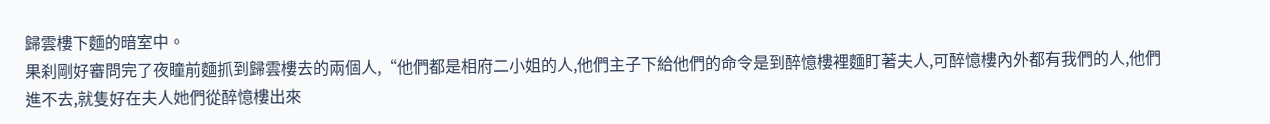歸雲樓下麵的暗室中。
果刹剛好審問完了夜瞳前麵抓到歸雲樓去的兩個人,“他們都是相府二小姐的人,他們主子下給他們的命令是到醉憶樓裡麵盯著夫人,可醉憶樓內外都有我們的人,他們進不去,就隻好在夫人她們從醉憶樓出來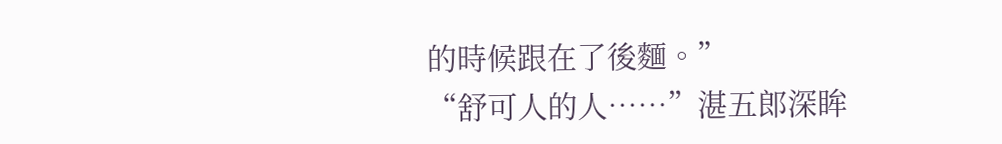的時候跟在了後麵。”
“舒可人的人……”湛五郎深眸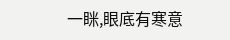一眯,眼底有寒意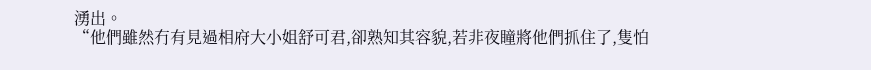湧出。
“他們雖然冇有見過相府大小姐舒可君,卻熟知其容貌,若非夜瞳將他們抓住了,隻怕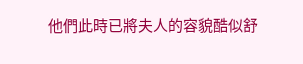他們此時已將夫人的容貌酷似舒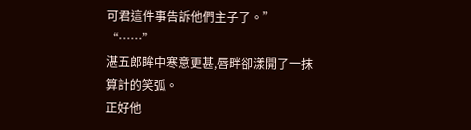可君這件事告訴他們主子了。”
“……”
湛五郎眸中寒意更甚,唇畔卻漾開了一抹算計的笑弧。
正好他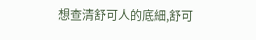想查清舒可人的底細,舒可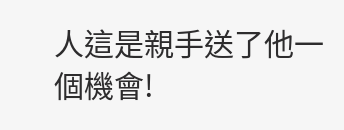人這是親手送了他一個機會!